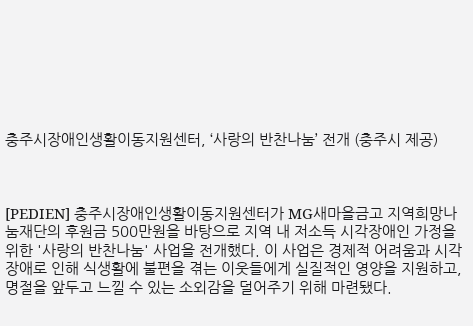충주시장애인생활이동지원센터, ‘사랑의 반찬나눔’ 전개 (충주시 제공)



[PEDIEN] 충주시장애인생활이동지원센터가 MG새마을금고 지역희망나눔재단의 후원금 500만원을 바탕으로 지역 내 저소득 시각장애인 가정을 위한 '사랑의 반찬나눔' 사업을 전개했다. 이 사업은 경제적 어려움과 시각장애로 인해 식생활에 불편을 겪는 이웃들에게 실질적인 영양을 지원하고, 명절을 앞두고 느낄 수 있는 소외감을 덜어주기 위해 마련됐다.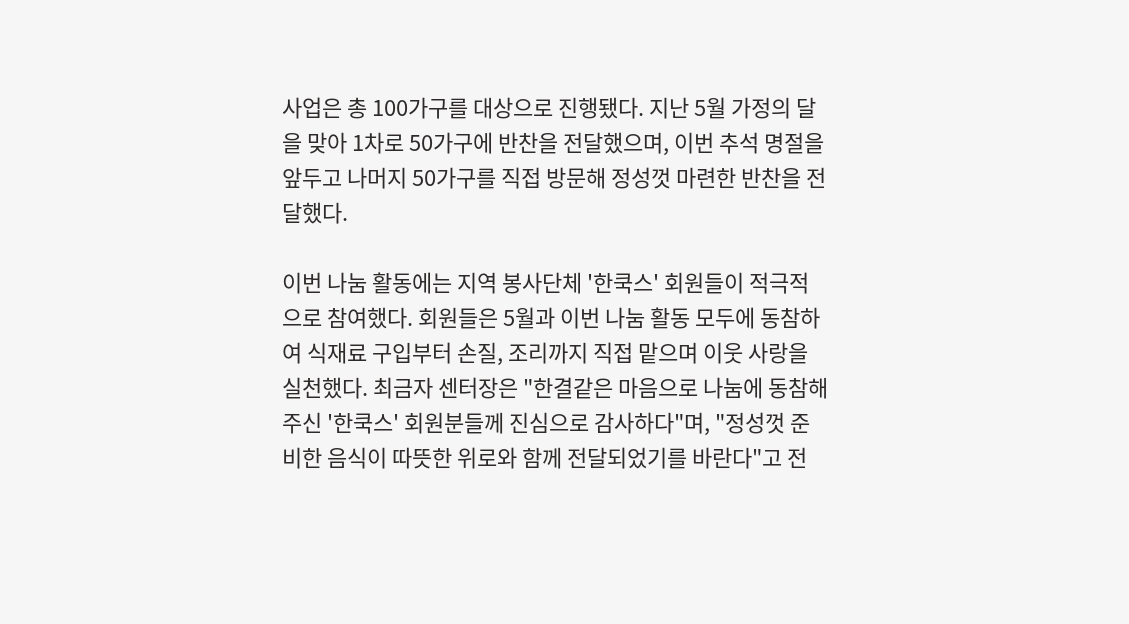사업은 총 100가구를 대상으로 진행됐다. 지난 5월 가정의 달을 맞아 1차로 50가구에 반찬을 전달했으며, 이번 추석 명절을 앞두고 나머지 50가구를 직접 방문해 정성껏 마련한 반찬을 전달했다.

이번 나눔 활동에는 지역 봉사단체 '한쿡스' 회원들이 적극적으로 참여했다. 회원들은 5월과 이번 나눔 활동 모두에 동참하여 식재료 구입부터 손질, 조리까지 직접 맡으며 이웃 사랑을 실천했다. 최금자 센터장은 "한결같은 마음으로 나눔에 동참해 주신 '한쿡스' 회원분들께 진심으로 감사하다"며, "정성껏 준비한 음식이 따뜻한 위로와 함께 전달되었기를 바란다"고 전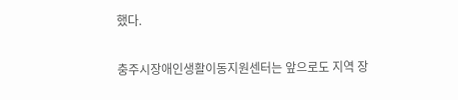했다.

충주시장애인생활이동지원센터는 앞으로도 지역 장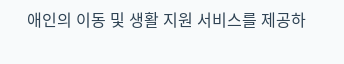애인의 이동 및 생활 지원 서비스를 제공하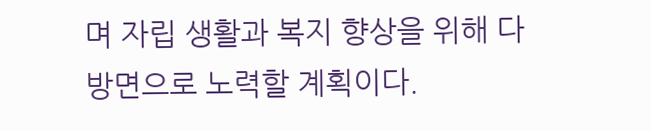며 자립 생활과 복지 향상을 위해 다방면으로 노력할 계획이다.